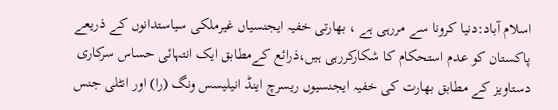اسلام آباد:دنیا کرونا سے مررہی ہے ، بھارتی خفیہ ایجنسیاں غیرملکی سیاستدانوں کے ذریعے پاکستان کو عدم استحکام کا شکارکررہی ہیں،ذرائع کےمطابق ایک انتہائی حساس سرکاری دستاویز کے مطابق بھارت کی خفیہ ایجنسیوں ریسرچ اینڈ انیلیسس ونگ (را) اور انٹلی جنس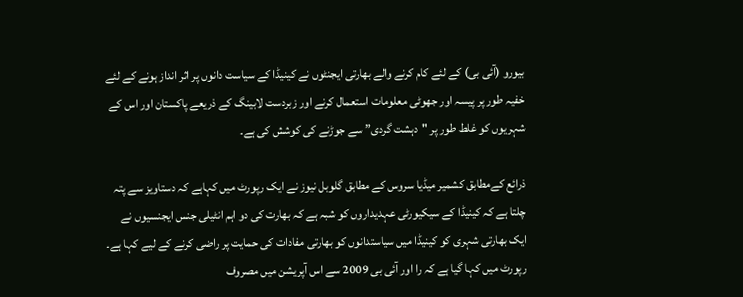بیورو (آئی بی) کے لئے کام کرنے والے بھارتی ایجنٹوں نے کینیڈا کے سیاست دانوں پر اثر انداز ہونے کے لئے خفیہ طور پر پیسہ اور جھوٹی معلومات استعمال کرنے اور زبردست لابینگ کے ذریعے پاکستان اور اس کے شہریوں کو غلط طور پر "دہشت گردی” سے جوڑنے کی کوشش کی ہے۔

ذرائع کےمطابق کشمیر میڈیا سروس کے مطابق گلوبل نیوز نے ایک رپورٹ میں کہاہے کہ دستاویز سے پتہ چلتا ہے کہ کینیڈا کے سیکیورٹی عہدیداروں کو شبہ ہے کہ بھارت کی دو اہم انٹیلی جنس ایجنسیوں نے ایک بھارتی شہری کو کینیڈا میں سیاستدانوں کو بھارتی مفادات کی حمایت پر راضی کرنے کے لیے کہا ہے۔ رپورٹ میں کہا گیا ہے کہ را اور آئی بی 2009 سے اس آپریشن میں مصروف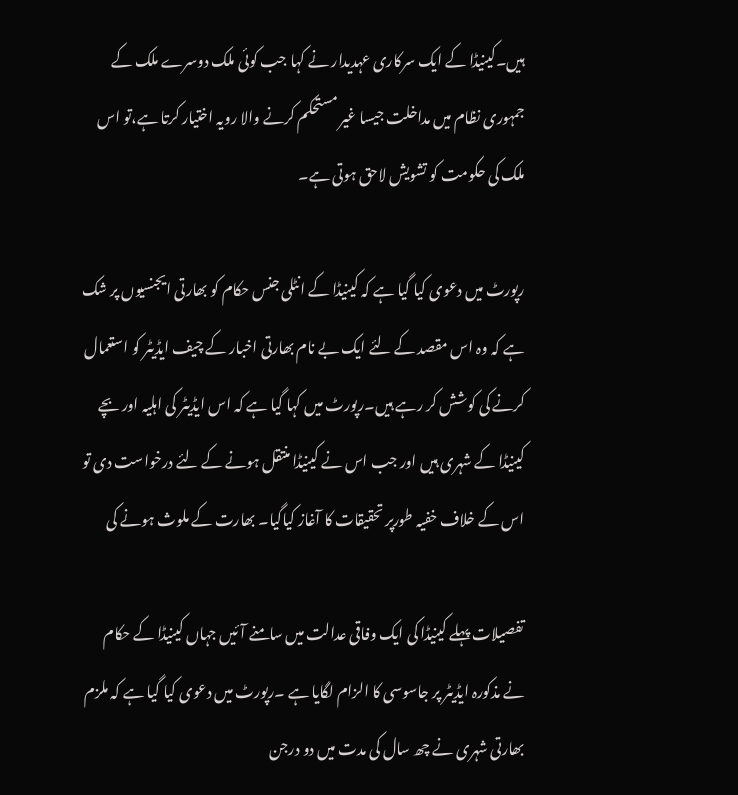ہیں۔کینیڈا کے ایک سرکاری عہدیدار نے کہا جب کوئی ملک دوسرے ملک کے جمہوری نظام میں مداخلت جیسا غیر مستحکم کرنے والا رویہ اختیار کرتا ہے،تو اس ملک کی حکومت کو تشویش لاحق ہوتی ہے۔

رپورٹ میں دعوی کیا گیا ہے کہ کینیڈا کے انٹلی جنس حکام کو بھارتی ایجنسیوں پر شک ہے کہ وہ اس مقصد کے لئے ایک بے نام بھارتی اخبار کے چیف ایڈیٹر کو استعمال کرنے کی کوشش کر رہے ہیں۔رپورٹ میں کہا گیا ہے کہ اس ایڈیٹر کی اہلیہ اور بچے کینیڈا کے شہری ہیں اور جب اس نے کینیڈا منتقل ہونے کے لئے درخواست دی تو اس کے خلاف خفیہ طورپر تحقیقات کا آغاز کیاگیا۔ بھارت کے ملوث ہونے کی

تفصیلات پہلے کینیڈا کی ایک وفاقی عدالت میں سامنے آئیں جہاں کینیڈا کے حکام نے مذکورہ ایڈیٹر پر جاسوسی کا الزام لگایا ہے ۔رپورٹ میں دعوی کیا گیا ہے کہ ملزم بھارتی شہری نے چھ سال کی مدت میں دو درجن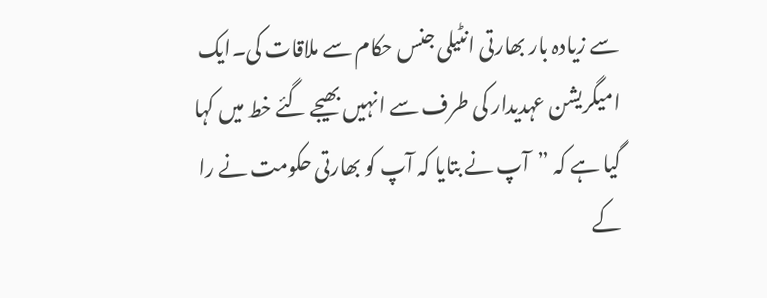سے زیادہ بار بھارتی انٹیلی جنس حکام سے ملاقات کی۔ایک امیگریشن عہدیدار کی طرف سے انہیں بھیجے گئے خط میں کہا گیا ہے کہ ”آپ نے بتایا کہ آپ کو بھارتی حکومت نے را کے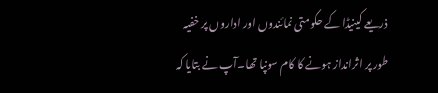ذریعے کینیڈا کے حکومتی نمائندوں اور اداروں پر خفیہ طور پر اثرانداز ہونے کا کام سونپا تھا۔آپ نے بتایا کہ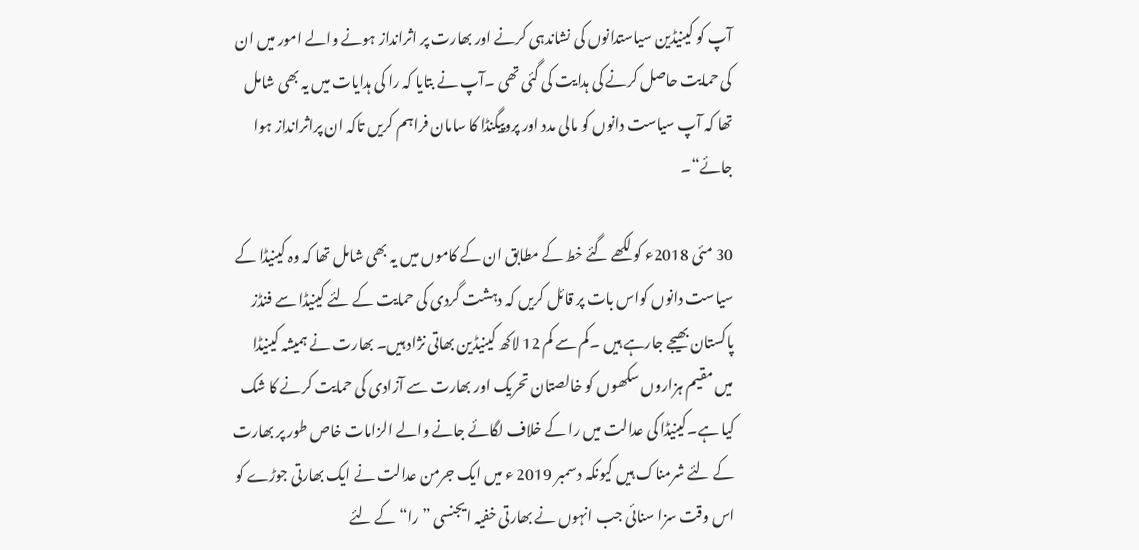آپ کو کینیڈین سیاستدانوں کی نشاندہی کرنے اور بھارت پر اثرانداز ہونے والے امور میں ان کی حمایت حاصل کرنے کی ہدایت کی گئی تھی ۔آپ نے بتایا کہ را کی ہدایات میں یہ بھی شامل تھا کہ آپ سیاست دانوں کو مالی مدد اور پروپیگنڈا کا سامان فراہم کریں تاکہ ان پراثرانداز ہوا جائے“۔

30 مئی 2018ء کو لکھے گئے خط کے مطابق ان کے کاموں میں یہ بھی شامل تھا کہ وہ کینیڈا کے سیاست دانوں کواس بات پر قائل کریں کہ دہشت گردی کی حمایت کے لئے کینیڈا سے فنڈز پاکستان بھیجے جارہے ہیں ۔کم سے کم 12 لاکھ کینیڈین بھاتی نژاد ہیں۔ بھارت نے ہمیشہ کینیڈا میں مقیم ہزاروں سکھوں کو خالصتان تحریک اور بھارت سے آزادی کی حمایت کرنے کا شک کیا ہے۔کینیڈا کی عدالت میں را کے خلاف لگائے جانے والے الزامات خاص طور پر بھارت کے لئے شرمناک ہیں کیونکہ دسمبر 2019 ء میں ایک جرمن عدالت نے ایک بھارتی جوڑے کو اس وقت سزا سنائی جب انہوں نے بھارتی خفیہ ایجنسی ”را“ کے لئے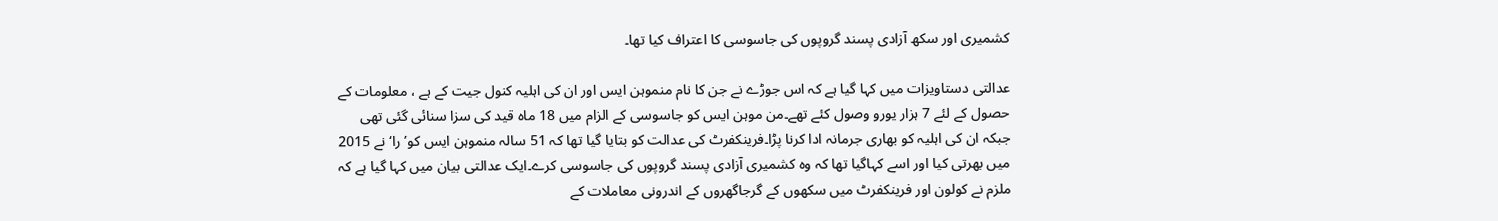کشمیری اور سکھ آزادی پسند گروپوں کی جاسوسی کا اعتراف کیا تھا۔

عدالتی دستاویزات میں کہا گیا ہے کہ اس جوڑے نے جن کا نام منموہن ایس اور ان کی اہلیہ کنول جیت کے ہے ، معلومات کے حصول کے لئے 7 ہزار یورو وصول کئے تھے۔من موہن ایس کو جاسوسی کے الزام میں 18 ماہ قید کی سزا سنائی گئی تھی جبکہ ان کی اہلیہ کو بھاری جرمانہ ادا کرنا پڑا۔فرینکفرٹ کی عدالت کو بتایا گیا تھا کہ 51 سالہ منموہن ایس کو’ را‘ نے 2015 میں بھرتی کیا اور اسے کہاگیا تھا کہ وہ کشمیری آزادی پسند گروپوں کی جاسوسی کرے۔ایک عدالتی بیان میں کہا گیا ہے کہ ملزم نے کولون اور فرینکفرٹ میں سکھوں کے گرجاگھروں کے اندرونی معاملات کے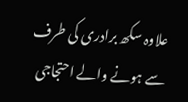علاوہ سکھ برادری کی طرف سے ہونے والے احتجاجی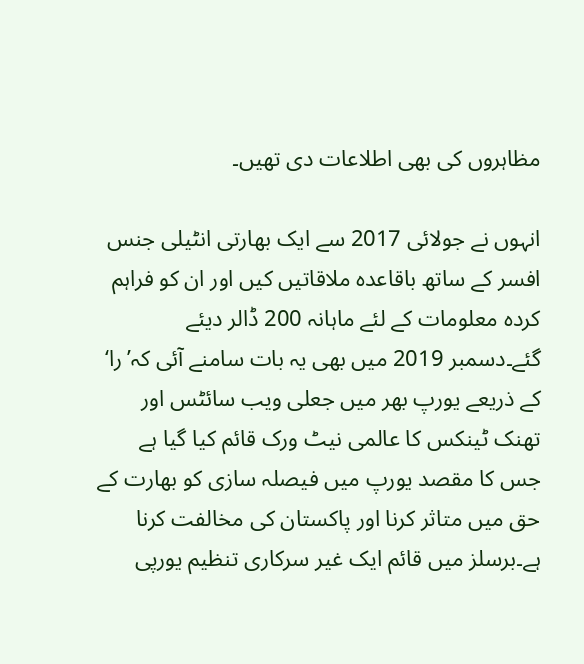مظاہروں کی بھی اطلاعات دی تھیں۔

انہوں نے جولائی 2017 سے ایک بھارتی انٹیلی جنس افسر کے ساتھ باقاعدہ ملاقاتیں کیں اور ان کو فراہم کردہ معلومات کے لئے ماہانہ 200 ڈالر دیئے گئے۔دسمبر 2019 میں بھی یہ بات سامنے آئی کہ’را‘ کے ذریعے یورپ بھر میں جعلی ویب سائٹس اور تھنک ٹینکس کا عالمی نیٹ ورک قائم کیا گیا ہے جس کا مقصد یورپ میں فیصلہ سازی کو بھارت کے حق میں متاثر کرنا اور پاکستان کی مخالفت کرنا ہے۔برسلز میں قائم ایک غیر سرکاری تنظیم یورپی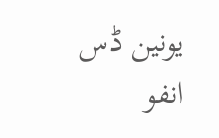یونین ڈس انفو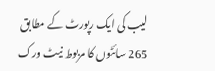لیب کی ایک رپورٹ کے مطابق 265 سائٹوں کا مربوط نیٹ ورک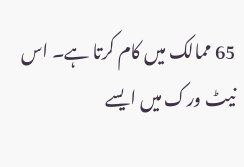65 ممالک میں کام کرتا ہے۔ اس نیٹ ورک میں ایسے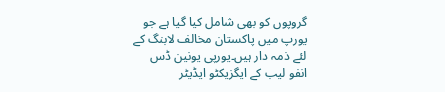گروپوں کو بھی شامل کیا گیا ہے جو یورپ میں پاکستان مخالف لابنگ کے لئے ذمہ دار ہیں۔یورپی یونین ڈس انفو لیب کے ایگزیکٹو ایڈیٹر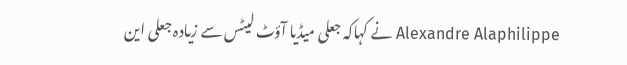Alexandre Alaphilippe نے کہاکہ جعلی میڈیا آؤٹ لیٹس سے زیادہ جعلی این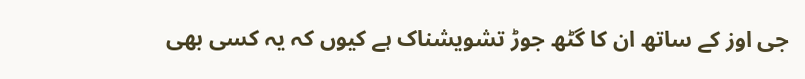جی اوز کے ساتھ ان کا گٹھ جوڑ تشویشناک ہے کیوں کہ یہ کسی بھی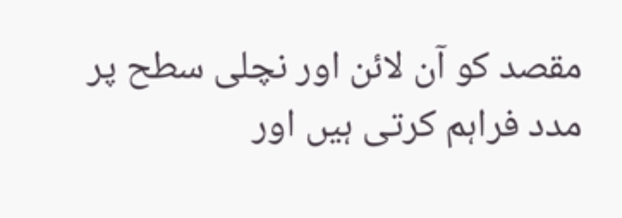مقصد کو آن لائن اور نچلی سطح پر مدد فراہم کرتی ہیں اور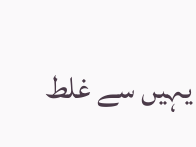یہیں سے غلط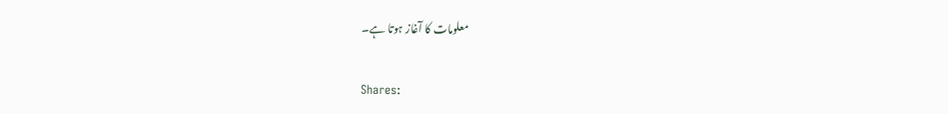معلومات کا آغاز ہوتا ہے۔

Shares: